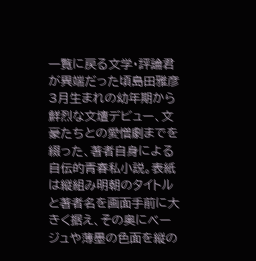一覧に戻る文学・評論君が異端だった頃島田雅彦3月生まれの幼年期から鮮烈な文壇デビュー、文豪たちとの愛憎劇までを綴った、著者自身による自伝的青春私小説。表紙は縦組み明朝のタイトルと著者名を画面手前に大きく据え、その奥にベージュや薄墨の色面を縦の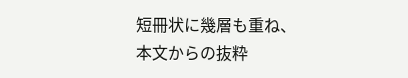短冊状に幾層も重ね、本文からの抜粋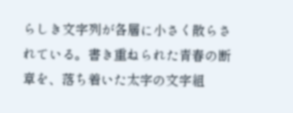らしき文字列が各層に小さく散らされている。書き重ねられた青春の断章を、落ち着いた太字の文字組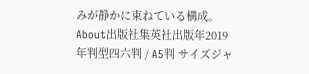みが静かに束ねている構成。About出版社集英社出版年2019年判型四六判 / A5判 サイズジャ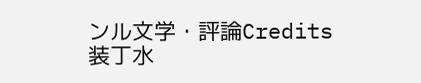ンル文学・評論Credits装丁水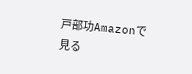戸部功Amazonで見る